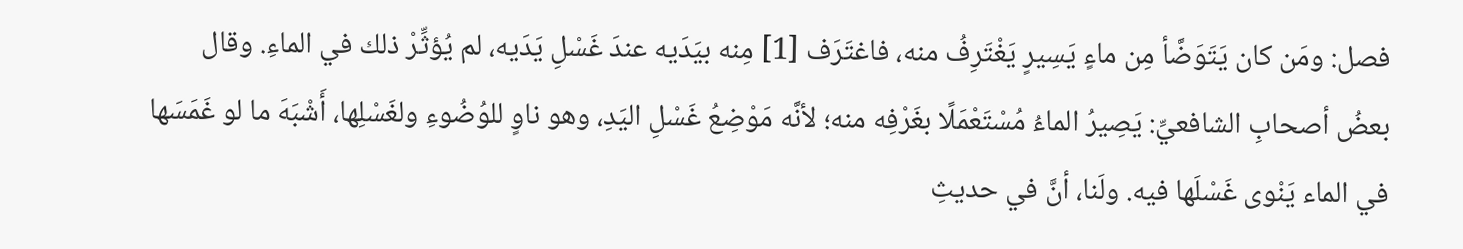فصل: ومَن كان يَتَوَضَّأ مِن ماءٍ يَسِيرٍ يَغْتَرِفُ منه، فاغتَرَف [1] مِنه بيَدَيه عندَ غَسْلِ يَدَيه، لم يُؤثِّرْ ذلك في الماءِ. وقال بعضُ أصحابِ الشافعيِّ: يَصِيرُ الماءُ مُسْتَعْمَلًا بغَرْفِه منه؛ لأنَّه مَوْضِعُ غَسْلِ اليَدِ، وهو ناوٍ للوُضُوءِ ولغَسْلِها، أَشْبَهَ ما لو غَمَسَها في الماء يَنْوى غَسْلَها فيه. ولَنا، أنَّ في حديثِ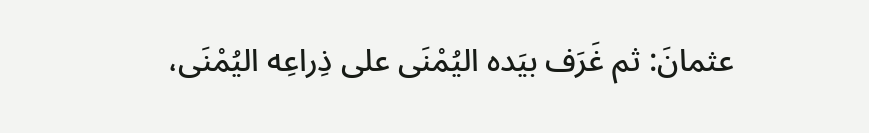عثمانَ: ثم غَرَف بيَده اليُمْنَى على ذِراعِه اليُمْنَى،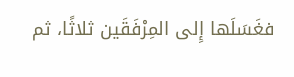فغَسَلَها إِلى المِرْفَقَين ثلاثًا، ثم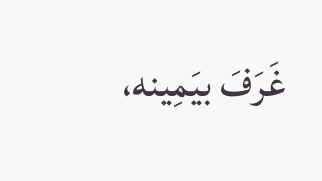غَرَفَ بيَمِينه،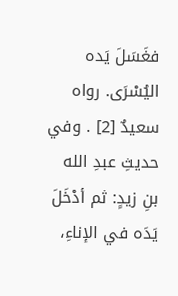فغَسَلَ يَده اليُسْرَى. رواه سعيدٌ [2] . وفي حديثِ عبدِ الله بنِ زيدٍ: ثم أدْخَلَ يَدَه في الإناءِ،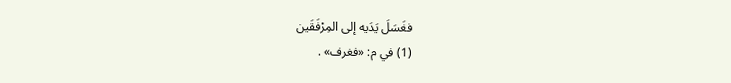فغَسَلَ يَدَيه إلى المِرْفَقَين
(1) في م: «فغرف» .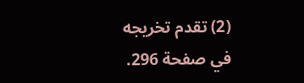(2) تقدم تخريجه في صفحة 296.